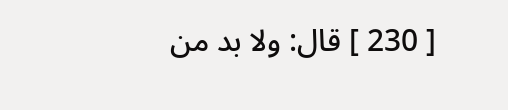[ 230 ] قال: ولا بد من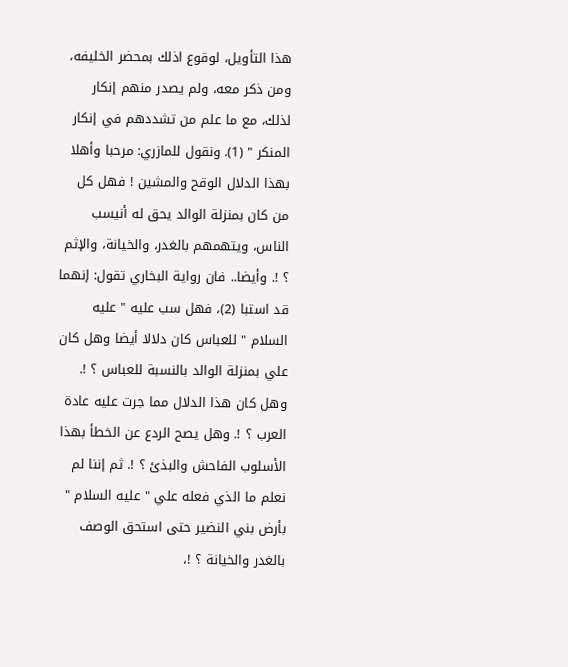هذا التأويل، لوقوع اذلك بمحضر الخليفه، ومن ذكر معه، ولم يصدر منهم إنكار لذلك، مع ما علم من تشددهم في إنكار المنكر " (1). ونقول للمازري: مرحبا وأهلا بهذا الدلال الوقح والمشين ! فهل كل من كان بمنزلة الوالد يحق له أنيسب الناس، ويتهمهم بالغدر، والخيانة، والإثم ؟ !. وأيضا.. فان رواية البخاري تقول: إنهما قد استبا (2)، فهل سب عليه " عليه السلام " للعباس كان دلالا أيضا وهل كان علي بمنزلة الوالد بالنسبة للعباس ؟ !. وهل كان هذا الدلال مما جرت عليه عادة العرب ؟ !. وهل يصح الردع عن الخطأ بهذا الأسلوب الفاحش والبذئ ؟ !. ثم إننا لم نعلم ما الذي فعله علي " عليه السلام " بأرض بني النضير حتى استحق الوصف بالغدر والخيانة ؟ !،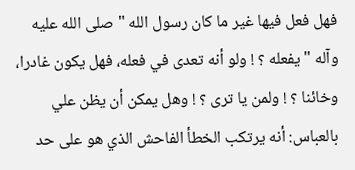فهل فعل فيها غير ما كان رسول الله " صلى الله عليه وآله " يفعله ؟ ! ولو أنه تعدى في فعله، فهل يكون غادرا، وخائنا ؟ ! ولمن يا ترى ؟ ! وهل يمكن أن يظن علي بالعباس: أنه يرتكب الخطأ الفاحش الذي هو على حد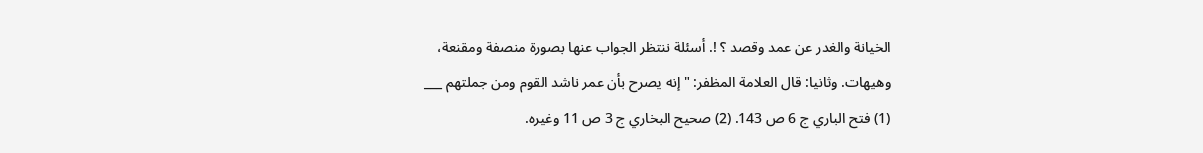الخيانة والغدر عن عمد وقصد ؟ !. أسئلة ننتظر الجواب عنها بصورة منصفة ومقنعة، وهيهات. وثانيا: قال العلامة المظفر: " إنه يصرح بأن عمر ناشد القوم ومن جملتهم ___ (1) فتح الباري ج 6 ص 143. (2) صحيح البخاري ج 3 ص 11 وغيره.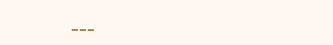___